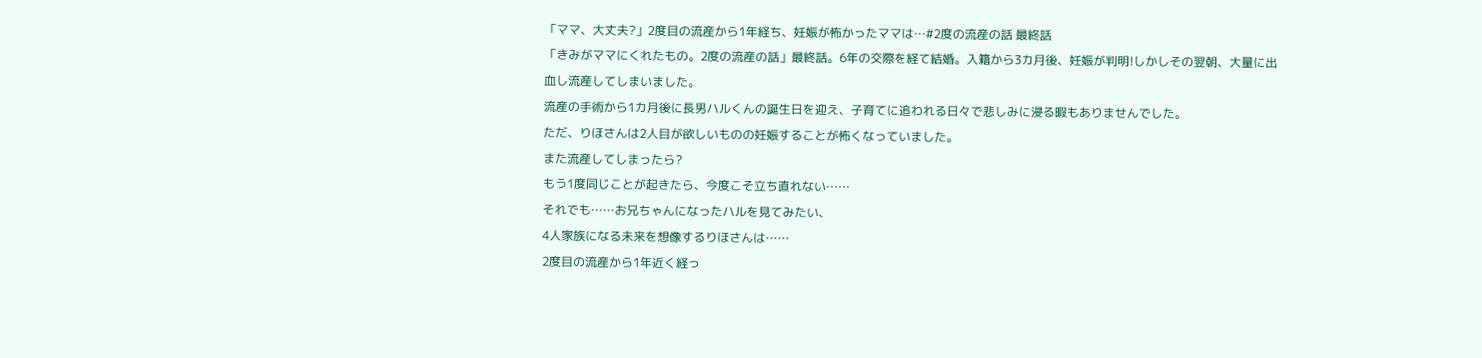「ママ、大丈夫?」2度目の流産から1年経ち、妊娠が怖かったママは…#2度の流産の話 最終話
「きみがママにくれたもの。2度の流産の話」最終話。6年の交際を経て結婚。入籍から3カ月後、妊娠が判明!しかしその翌朝、大量に出血し流産してしまいました。
流産の手術から1カ月後に長男ハルくんの誕生日を迎え、子育てに追われる日々で悲しみに浸る暇もありませんでした。
ただ、りほさんは2人目が欲しいものの妊娠することが怖くなっていました。
また流産してしまったら?
もう1度同じことが起きたら、今度こそ立ち直れない……
それでも……お兄ちゃんになったハルを見てみたい、
4人家族になる未来を想像するりほさんは……
2度目の流産から1年近く経っ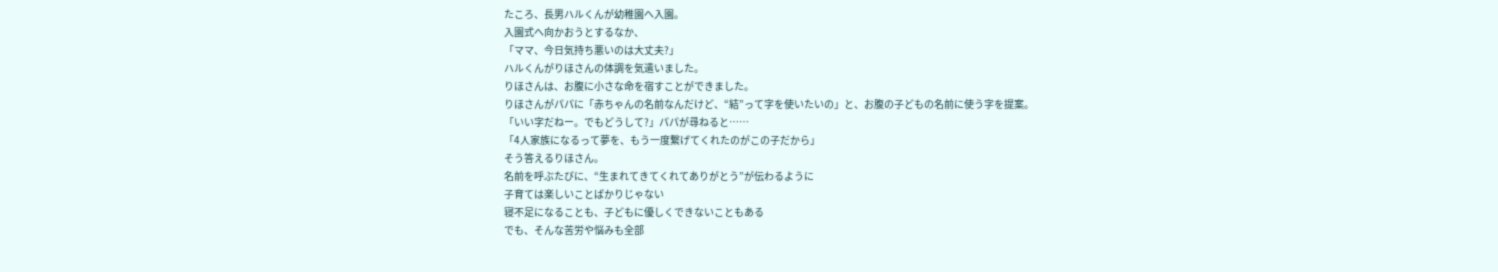たころ、長男ハルくんが幼稚園へ入園。
入園式へ向かおうとするなか、
「ママ、今日気持ち悪いのは大丈夫?」
ハルくんがりほさんの体調を気遣いました。
りほさんは、お腹に小さな命を宿すことができました。
りほさんがパパに「赤ちゃんの名前なんだけど、“結”って字を使いたいの」と、お腹の子どもの名前に使う字を提案。
「いい字だねー。でもどうして?」パパが尋ねると……
「4人家族になるって夢を、もう一度繋げてくれたのがこの子だから」
そう答えるりほさん。
名前を呼ぶたびに、“生まれてきてくれてありがとう”が伝わるように
子育ては楽しいことばかりじゃない
寝不足になることも、子どもに優しくできないこともある
でも、そんな苦労や悩みも全部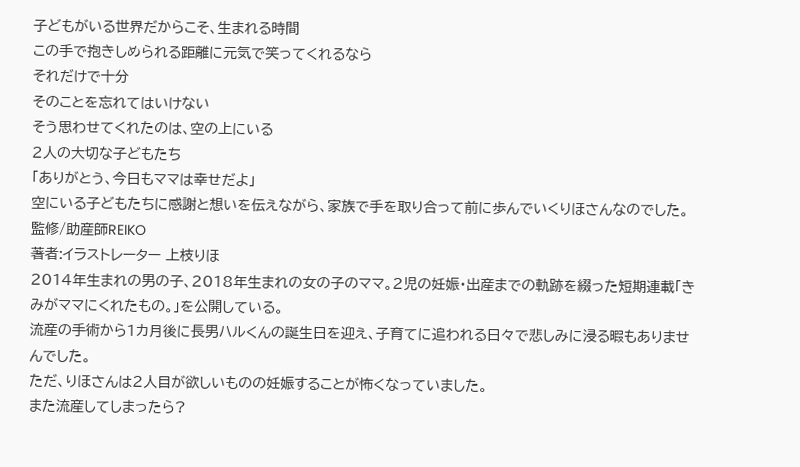子どもがいる世界だからこそ、生まれる時間
この手で抱きしめられる距離に元気で笑ってくれるなら
それだけで十分
そのことを忘れてはいけない
そう思わせてくれたのは、空の上にいる
2人の大切な子どもたち
「ありがとう、今日もママは幸せだよ」
空にいる子どもたちに感謝と想いを伝えながら、家族で手を取り合って前に歩んでいくりほさんなのでした。
監修/助産師REIKO
著者:イラストレーター 上枝りほ
2014年生まれの男の子、2018年生まれの女の子のママ。2児の妊娠・出産までの軌跡を綴った短期連載「きみがママにくれたもの。」を公開している。
流産の手術から1カ月後に長男ハルくんの誕生日を迎え、子育てに追われる日々で悲しみに浸る暇もありませんでした。
ただ、りほさんは2人目が欲しいものの妊娠することが怖くなっていました。
また流産してしまったら?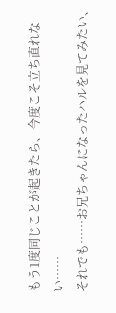もう1度同じことが起きたら、今度こそ立ち直れない……
それでも……お兄ちゃんになったハルを見てみたい、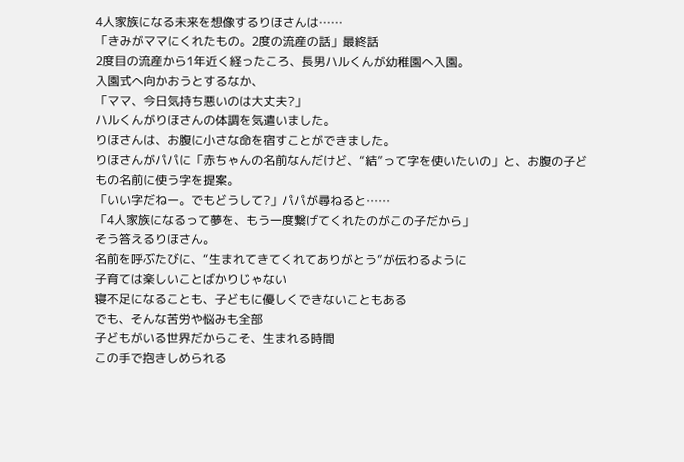4人家族になる未来を想像するりほさんは……
「きみがママにくれたもの。2度の流産の話」最終話
2度目の流産から1年近く経ったころ、長男ハルくんが幼稚園へ入園。
入園式へ向かおうとするなか、
「ママ、今日気持ち悪いのは大丈夫?」
ハルくんがりほさんの体調を気遣いました。
りほさんは、お腹に小さな命を宿すことができました。
りほさんがパパに「赤ちゃんの名前なんだけど、“結”って字を使いたいの」と、お腹の子どもの名前に使う字を提案。
「いい字だねー。でもどうして?」パパが尋ねると……
「4人家族になるって夢を、もう一度繋げてくれたのがこの子だから」
そう答えるりほさん。
名前を呼ぶたびに、“生まれてきてくれてありがとう”が伝わるように
子育ては楽しいことばかりじゃない
寝不足になることも、子どもに優しくできないこともある
でも、そんな苦労や悩みも全部
子どもがいる世界だからこそ、生まれる時間
この手で抱きしめられる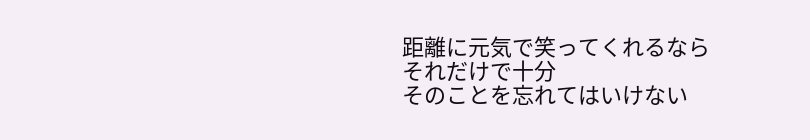距離に元気で笑ってくれるなら
それだけで十分
そのことを忘れてはいけない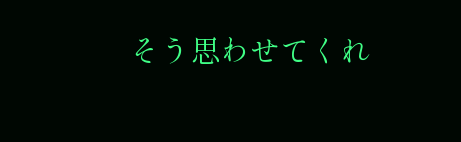そう思わせてくれ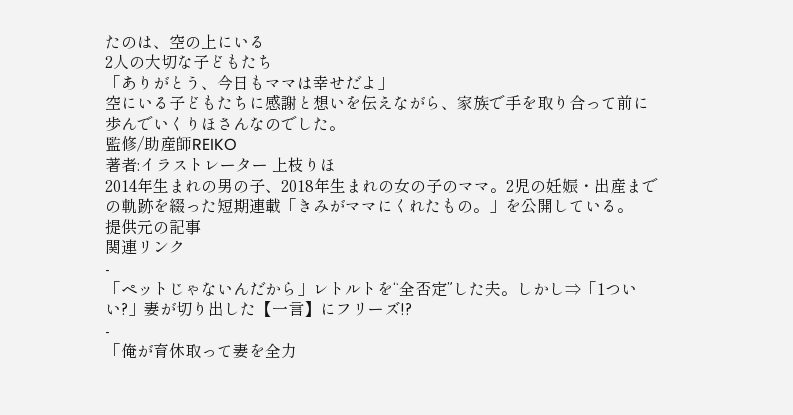たのは、空の上にいる
2人の大切な子どもたち
「ありがとう、今日もママは幸せだよ」
空にいる子どもたちに感謝と想いを伝えながら、家族で手を取り合って前に歩んでいくりほさんなのでした。
監修/助産師REIKO
著者:イラストレーター 上枝りほ
2014年生まれの男の子、2018年生まれの女の子のママ。2児の妊娠・出産までの軌跡を綴った短期連載「きみがママにくれたもの。」を公開している。
提供元の記事
関連リンク
-
「ペットじゃないんだから」レトルトを“全否定”した夫。しかし⇒「1ついい?」妻が切り出した【一言】にフリーズ!?
-
「俺が育休取って妻を全力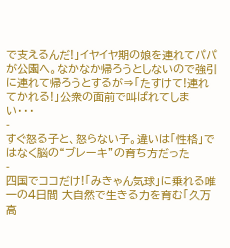で支えるんだ!」イヤイヤ期の娘を連れてパパが公園へ。なかなか帰ろうとしないので強引に連れて帰ろうとするが⇒「たすけて!連れてかれる!」公衆の面前で叫ばれてしまい・・・
-
すぐ怒る子と、怒らない子。違いは「性格」ではなく脳の“ブレーキ”の育ち方だった
-
四国でココだけ!「みきゃん気球」に乗れる唯一の4日間 大自然で生きる力を育む「久万高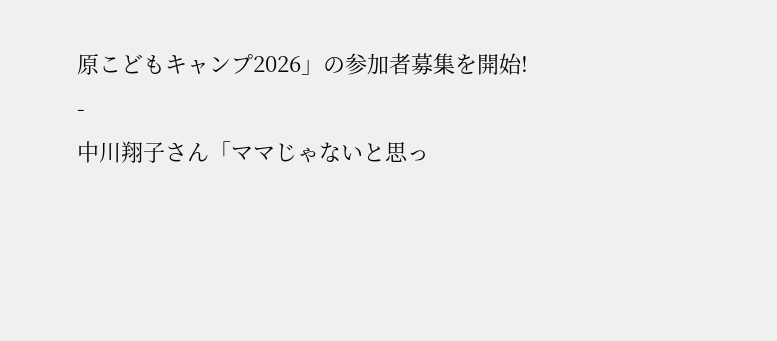原こどもキャンプ2026」の参加者募集を開始!
-
中川翔子さん「ママじゃないと思っ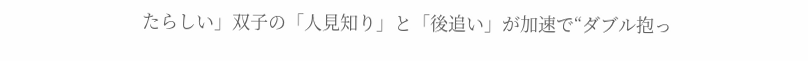たらしい」双子の「人見知り」と「後追い」が加速で“ダブル抱っ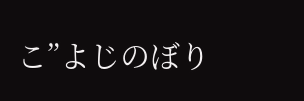こ”よじのぼり